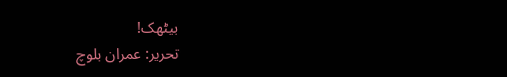بیٹھک!
تحریر: عمران بلوچ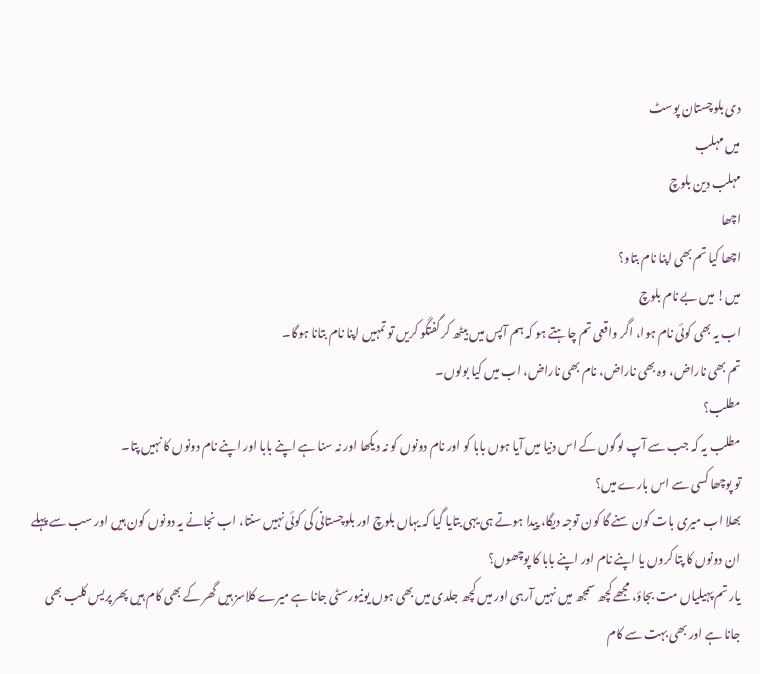دی بلوچستان پوسٹ
میں مہلب
مہلب دین بلوچ
اچھا
اچھا کیا تم بھی اپنا نام بتاو؟
میں! میں بے نام بلوچ
اب یہ بھی کوئی نام ہوا، اگر واقعی تم چاہتے ہو کہ ہم آپس میں بیٹھ کر گفتگو کریں تو تمہیں اپنا نام بتانا ہوگا۔
تم بھی ناراض، وہ بھی ناراض، نام بھی ناراض، اب میں کیا بولوں۔
مطلب؟
مطلب یہ کہ جب سے آپ لوگوں کے اس دنیا میں آیا ہوں بابا کو اور نام دونوں کو نہ دیکھا اور نہ سنا ہے اپنے بابا اور اپنے نام دونوں کا نہیں پتا۔
تو پوچھا کسی سے اس بارے میں؟
بھلا اب میری بات کون سنے گا کون توجہ دیگا، پیدا ہوتے ہی یہی بتایا گیا کہ یہاں بلوچ اور بلوچستانی کی کوئی نہیں سنتا، اب نجانے یہ دونوں کون ہیں اور سب سے پہلے ان دونوں کا پتا کروں یا اپنے نام اور اپنے بابا کا پوچھوں؟
یار تم پہیلیاں مت بجاؤ، مجھے کچھ سمجھ میں نہیں آرہی اور میں کچھ جلدی میں بھی ہوں یونیورسٹی جانا ہے میرے کلاسز ہیں گھر کے بھی کام ہیں پھر پریس کلب بھی جانا ہے اور بھی بہت سے کام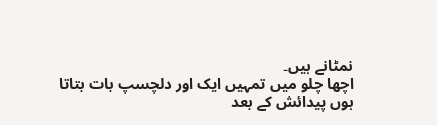نمٹانے ہیں۔
اچھا چلو میں تمہیں ایک اور دلچسپ بات بتاتا ہوں پیدائش کے بعد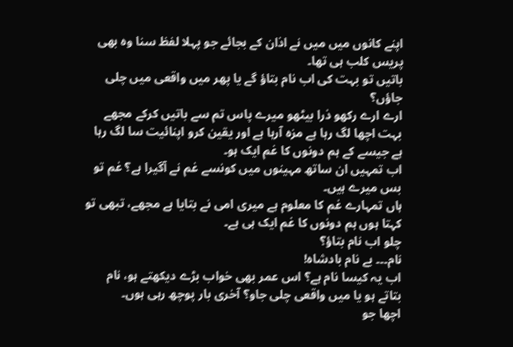اپنے کانوں میں میں نے اذان کے بجائے جو پہلا لفظ سنا وہ بھی پریس کلب ہی تھا۔
باتیں تو بہت کی اب نام بتاؤ گے یا پھر میں واقعی میں چلی جاؤں؟
ارے ارے رکھو ذرا بیٹھو میرے پاس تم سے باتیں کرکے مجھے بہت اچھا لگ رہا ہے مزہ آرہا ہے اور یقین کرو اپنائیت سا لگ رہا ہے جیسے کے ہم دونوں کا غم ایک ہو۔
اب تمہیں ان ساتھ مہینوں میں کونسے غم نے آگیرا ہے؟ غم تو بس میرے ہیں۔
ہاں تمہارے غم کا معلوم ہے میری امی نے بتایا ہے مجھے، تبھی تو کہتا ہوں ہم دونوں کا غم ایک ہی ہے۔
چلو اب نام بتاؤ؟
نام۔۔۔ بے نام بادشاہ!
اب یہ کیسا نام ہے؟ اس عمر بھی خواب بڑے دیکھتے ہو، نام بتاتے ہو یا میں واقعی چلی جاو؟ آخری بار پوچھ رہی ہوں۔
اچھا جو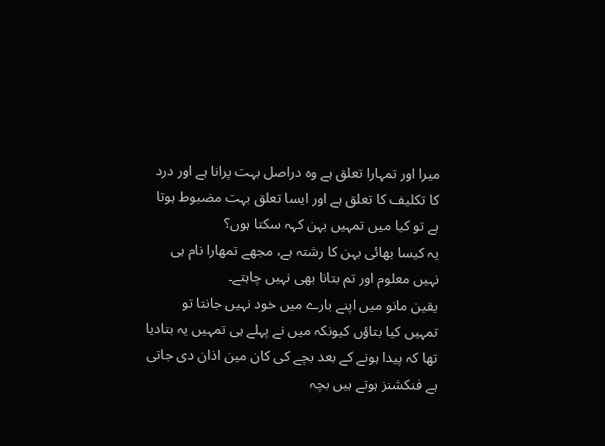میرا اور تمہارا تعلق ہے وہ دراصل بہت پرانا ہے اور درد کا تکلیف کا تعلق ہے اور ایسا تعلق بہت مضبوط ہوتا ہے تو کیا میں تمہیں بہن کہہ سکتا ہوں؟
یہ کیسا بھائی بہن کا رشتہ ہے، مجھے تمھارا نام ہی نہیں معلوم اور تم بتانا بھی نہیں چاہتے۔
یقین مانو میں اپنے بارے میں خود نہیں جانتا تو تمہیں کیا بتاؤں کیونکہ میں نے پہلے ہی تمہیں یہ بتادیا تھا کہ پیدا ہونے کے بعد بچے کی کان مین اذان دی جاتی ہے فنکشنز ہوتے ہیں بچہ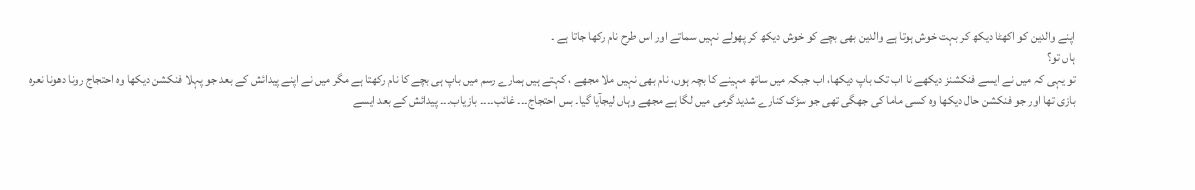اپنے والدین کو اکھٹا دیکھ کر بہت خوش ہوتا ہے والدین بھی بچے کو خوش دیکھ کر پھولے نہیں سماتے اور اس طرح نام رکھا جاتا ہے ۔
ہاں تو؟
تو یہی کہ میں نے ایسے فنکشنز دیکھے نا اب تک باپ دیکھا، اب جبکہ میں ساتھ مہینے کا بچہ ہوں، نام بھی نہیں ملا مجھے ، کہتے ہیں ہمارے رسم میں باپ ہی بچے کا نام رکھتا ہے مگر میں نے اپنے پیدائش کے بعد جو پہلا فنکشن دیکھا وہ احتجاج رونا دھونا نعرہ بازی تھا اور جو فنکشن حال دیکھا وہ کسی ماما کی جھگی تھی جو سڑک کنارے شدید گرمی میں لگا ہے مجھے وہاں لیجآیا گیا۔ بس احتجاج۔۔۔ غائب۔۔۔۔ بازیاب۔۔۔ پیدائش کے بعد ایسے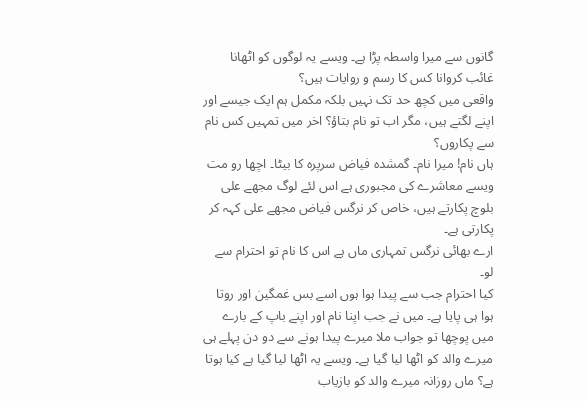گانوں سے میرا واسطہ پڑا ہے۔ ویسے یہ لوگوں کو اٹھانا غائب کروانا کس کا رسم و روایات ہیں؟
واقعی میں کچھ حد تک نہیں بلکہ مکمل ہم ایک جیسے اور اپنے لگتے ہیں، مگر اب تو نام بتاؤ؟ اخر میں تمہیں کس نام سے پکاروں؟
ہاں نام! میرا نام۔ گمشدہ فیاض سرپرہ کا بیٹا۔ اچھا رو مت ویسے معاشرے کی مجبوری ہے اس لئے لوگ مجھے علی بلوچ پکارتے ہیں، خاص کر نرگس فیاض مجھے علی کہہ کر پکارتی ہے۔
ارے بھائی نرگس تمہاری ماں ہے اس کا نام تو احترام سے لو۔
کیا احترام جب سے پیدا ہوا ہوں اسے بس غمگین اور روتا ہوا ہی پایا ہے۔ میں نے جب اپنا نام اور اپنے باپ کے بارے میں پوچھا تو جواب ملا میرے پیدا ہونے سے دو دن پہلے ہی میرے والد کو اٹھا لیا گیا ہے۔ ویسے یہ اٹھا لیا گیا ہے کیا ہوتا ہے؟ ماں روزانہ میرے والد کو بازیاب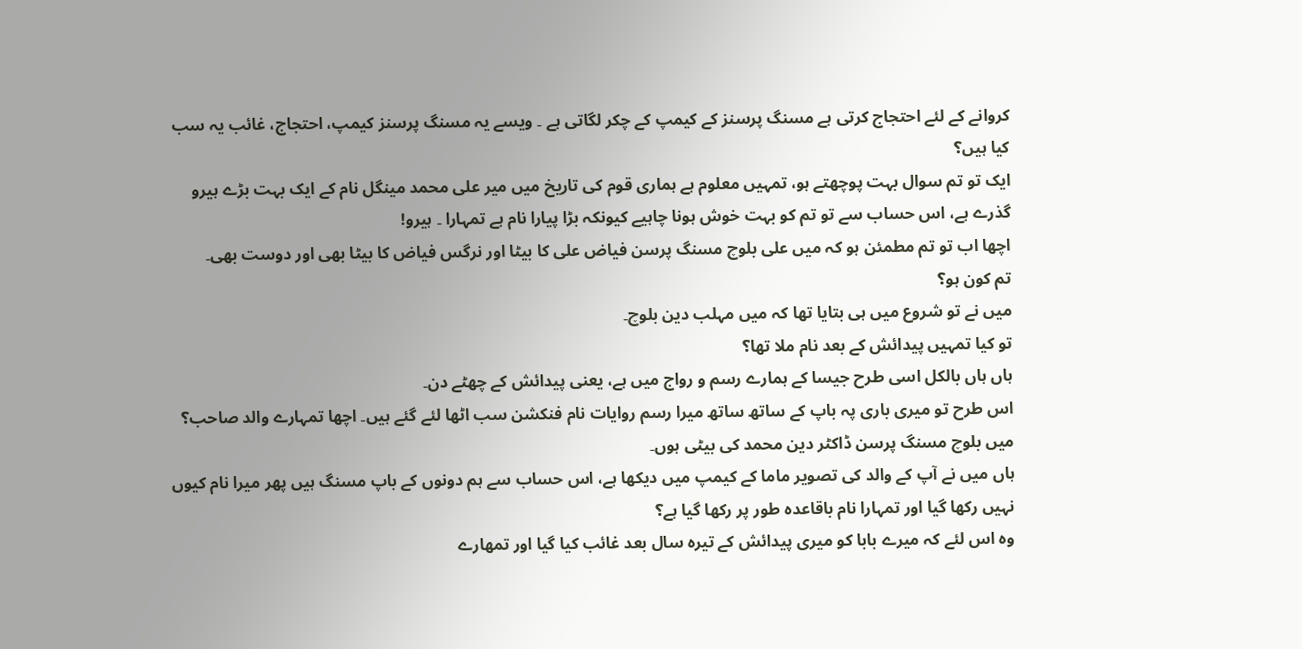کروانے کے لئے احتجاج کرتی ہے مسنگ پرسنز کے کیمپ کے چکر لگاتی ہے ۔ ویسے یہ مسنگ پرسنز کیمپ، احتجاج، غائب یہ سب کیا ہیں؟
ایک تو تم سوال بہت پوچھتے ہو، تمہیں معلوم ہے ہماری قوم کی تاریخ میں میر علی محمد مینگل نام کے ایک بہت بڑے ہیرو گذرے ہے، اس حساب سے تو تم کو بہت خوش ہونا چاہیے کیونکہ بڑا پیارا نام ہے تمہارا ۔ ہیرو!
اچھا اب تو تم مطمئن ہو کہ میں علی بلوچ مسنگ پرسن فیاض علی کا بیٹا اور نرگس فیاض کا بیٹا بھی اور دوست بھی۔
تم کون ہو؟
میں نے تو شروع میں ہی بتایا تھا کہ میں مہلب دین بلوچ۔
تو کیا تمہیں پیدائش کے بعد نام ملا تھا؟
ہاں ہاں بالکل اسی طرح جیسا کے ہمارے رسم و رواج میں ہے، یعنی پیدائش کے چھٹے دن۔
اس طرح تو میری باری پہ باپ کے ساتھ ساتھ میرا رسم روایات نام فنکشن سب اٹھا لئے گئے ہیں۔ اچھا تمہارے والد صاحب؟
میں بلوچ مسنگ پرسن ڈاکٹر دین محمد کی بیٹی ہوں۔
ہاں میں نے آپ کے والد کی تصویر ماما کے کیمپ میں دیکھا ہے، اس حساب سے ہم دونوں کے باپ مسنگ ہیں پھر میرا نام کیوں نہیں رکھا گیا اور تمہارا نام باقاعدہ طور پر رکھا گیا ہے؟
وہ اس لئے کہ میرے بابا کو میری پیدائش کے تیرہ سال بعد غائب کیا گیا اور تمھارے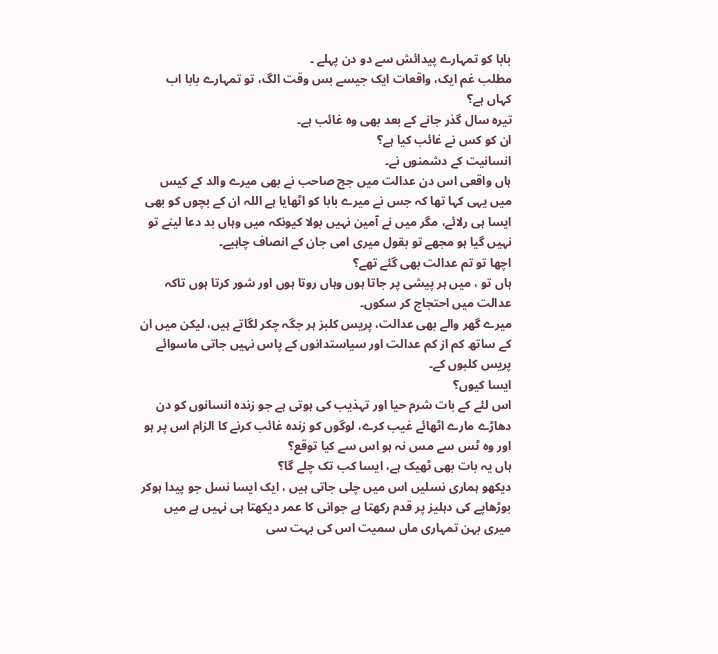بابا کو تمہارے پیدائش سے دو دن پہلے ۔
مطلب غم ایک، واقعات ایک جیسے بس وقت الگ، تو تمہارے بابا اب کہاں ہے؟
تیرہ سال گذر جانے کے بعد بھی وہ غائب ہے۔
ان کو کس نے غائب کیا ہے؟
انسانیت کے دشمنوں نے۔
ہاں واقعی اس دن عدالت میں جج صاحب نے بھی میرے والد کے کیس میں یہی کہا تھا کہ جس نے میرے بابا کو اٹھایا ہے اللہ ان کے بچوں کو بھی ایسا ہی رلائے، مگر میں نے آمین نہیں بولا کیونکہ میں وہاں بد دعا لینے تو نہیں گیا ہو مجھے تو بقول میری امی جان کے انصاف چاہیے۔
اچھا تو تم عدالت بھی گئے تھے؟
ہاں تو ، میں ہر پیشی پر جاتا ہوں وہاں روتا ہوں اور شور کرتا ہوں تاکہ عدالت میں احتجاج کر سکوں۔
میرے گھر والے بھی عدالت، پریس کلبز ہر جگہ چکر لگاتے ہیں، لیکن میں ان کے ساتھ کم از کم عدالت اور سیاستدانوں کے پاس نہیں جاتی ماسوائے پریس کلبوں کے۔
ایسا کیوں؟
اس لئے کے بات شرم حیا اور تہذیب کی ہوتی ہے جو زندہ انسانوں کو دن دھاڑے مارے اٹھائے غیب کرے، لوگوں کو زندہ غائب کرنے کا الزام اس پر ہو اور وہ ٹس سے مس نہ ہو اس سے کیا توقع؟
ہاں یہ بات بھی ٹھیک ہے، ایسا کب تک چلے گا؟
دیکھو ہماری نسلیں اس میں چلی جاتی ہیں ، ایک ایسا نسل جو پیدا ہوکر بوڑھاپے کی دہلیز پر قدم رکھتا ہے جوانی کا عمر دیکھتا ہی نہیں ہے میں میری بہن تمہاری ماں سمیت اس کی بہت سی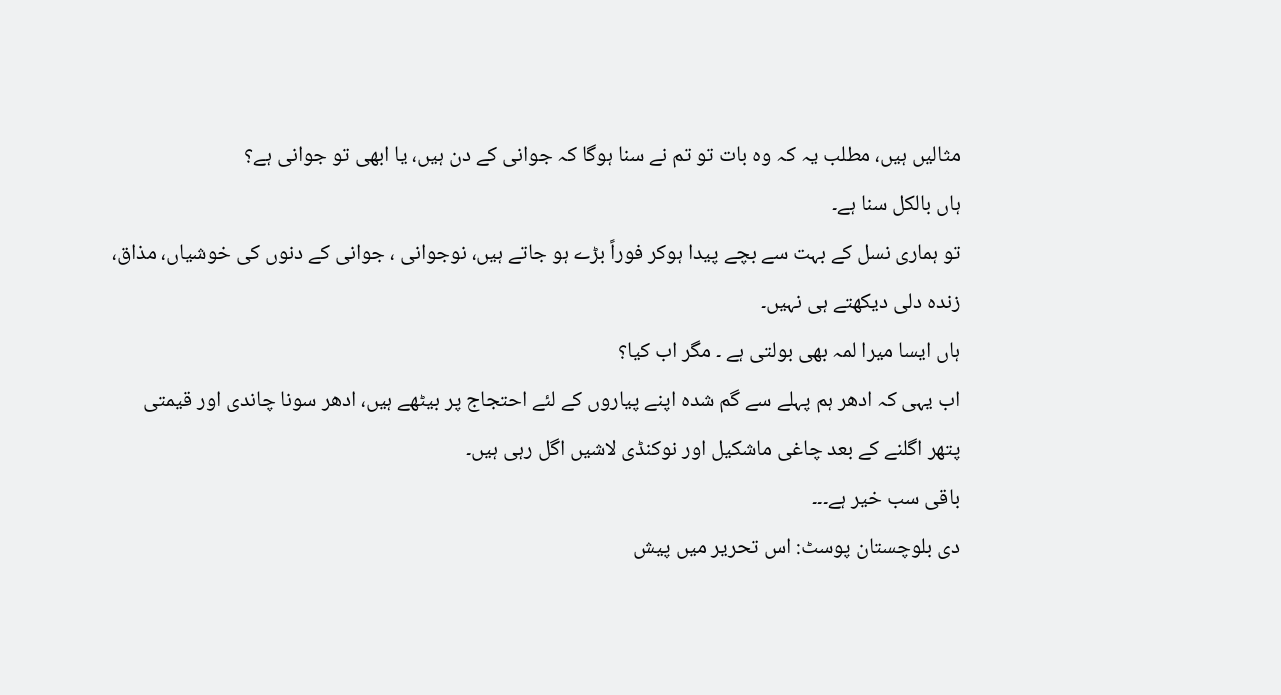مثالیں ہیں، مطلب یہ کہ وہ بات تو تم نے سنا ہوگا کہ جوانی کے دن ہیں، یا ابھی تو جوانی ہے؟
ہاں بالکل سنا ہے۔
تو ہماری نسل کے بہت سے بچے پیدا ہوکر فوراً بڑے ہو جاتے ہیں، نوجوانی ، جوانی کے دنوں کی خوشیاں، مذاق، زندہ دلی دیکھتے ہی نہیں۔
ہاں ایسا میرا لمہ بھی بولتی ہے ۔ مگر اب کیا؟
اب یہی کہ ادھر ہم پہلے سے گم شدہ اپنے پیاروں کے لئے احتجاج پر بیٹھے ہیں، ادھر سونا چاندی اور قیمتی پتھر اگلنے کے بعد چاغی ماشکیل اور نوکنڈی لاشیں اگل رہی ہیں۔
باقی سب خیر ہے۔۔۔
دی بلوچستان پوسٹ: اس تحریر میں پیش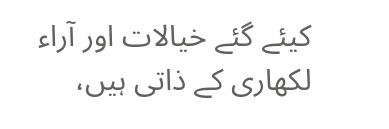کیئے گئے خیالات اور آراء لکھاری کے ذاتی ہیں،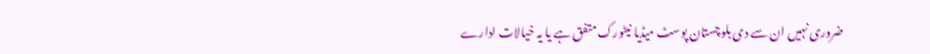ضروری نہیں ان سے دی بلوچستان پوسٹ میڈیا نیٹورک متفق ہے یا یہ خیالات ادارے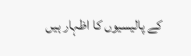کے پالیسیوں کا اظہار ہیں